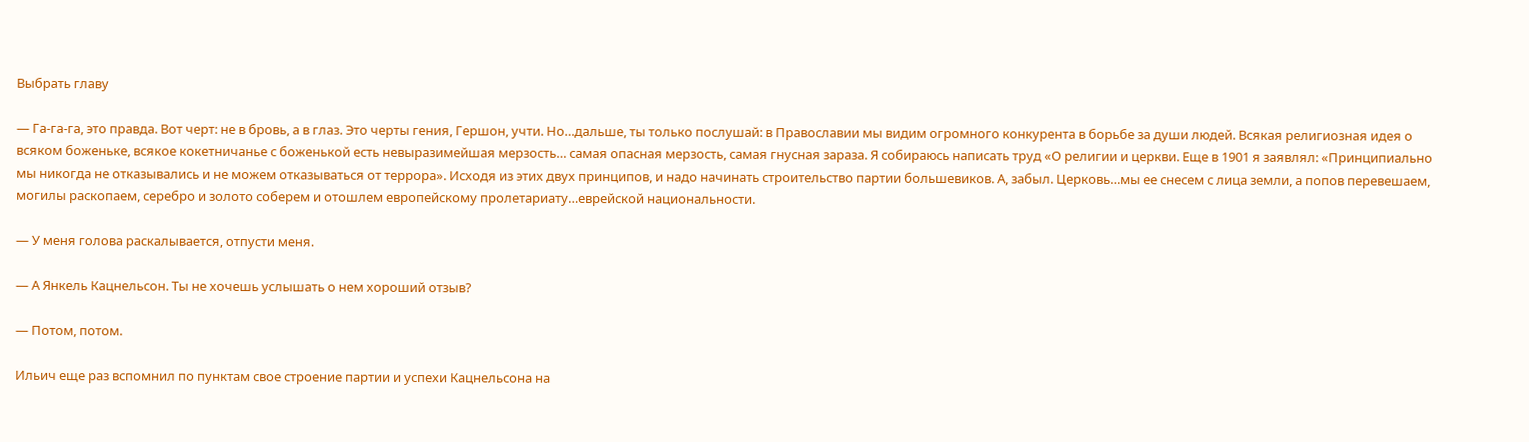Выбрать главу

— Га-га-га, это правда. Вот черт: не в бровь, а в глаз. Это черты гения, Гершон, учти. Но…дальше, ты только послушай: в Православии мы видим огромного конкурента в борьбе за души людей. Всякая религиозная идея о всяком боженьке, всякое кокетничанье с боженькой есть невыразимейшая мерзость… самая опасная мерзость, самая гнусная зараза. Я собираюсь написать труд «О религии и церкви. Еще в 1901 я заявлял: «Принципиально мы никогда не отказывались и не можем отказываться от террора». Исходя из этих двух принципов, и надо начинать строительство партии большевиков. А, забыл. Церковь…мы ее снесем с лица земли, а попов перевешаем, могилы раскопаем, серебро и золото соберем и отошлем европейскому пролетариату…еврейской национальности.

— У меня голова раскалывается, отпусти меня.

— А Янкель Кацнельсон. Ты не хочешь услышать о нем хороший отзыв?

— Потом, потом.

Ильич еще раз вспомнил по пунктам свое строение партии и успехи Кацнельсона на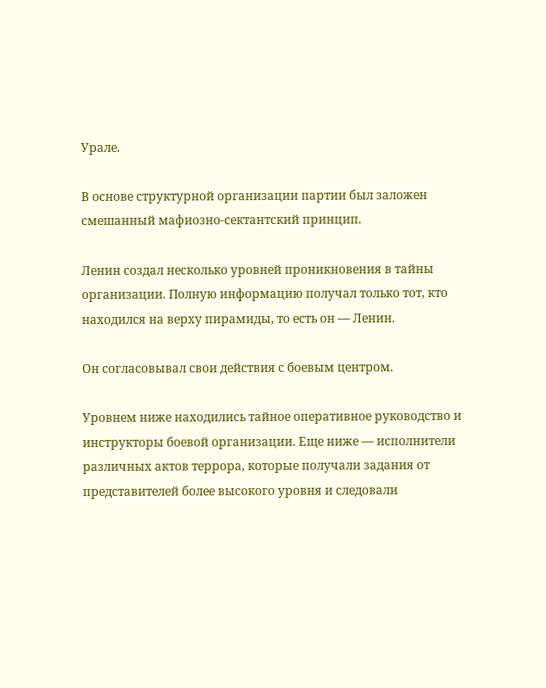Урале.

В основе структурной организации партии был заложен смешанный мафиозно-сектантский принцип.

Ленин создал несколько уровней проникновения в тайны организации. Полную информацию получал только тот, кто находился на верху пирамиды, то есть он — Ленин.

Он согласовывал свои действия с боевым центром.

Уровнем ниже находились тайное оперативное руководство и инструкторы боевой организации. Еще ниже — исполнители различных актов террора, которые получали задания от представителей более высокого уровня и следовали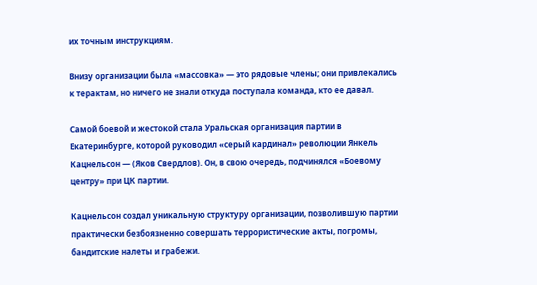их точным инструкциям.

Внизу организации была «массовка» — это рядовые члены; они привлекались к терактам, но ничего не знали откуда поступала команда, кто ее давал.

Самой боевой и жестокой стала Уральская организация партии в Екатеринбурге, которой руководил «серый кардинал» революции Янкель Кацнельсон — (Яков Свердлов). Он, в свою очередь, подчинялся «Боевому центру» при ЦК партии.

Кацнельсон создал уникальную структуру организации, позволившую партии практически безбоязненно совершать террористические акты, погромы, бандитские налеты и грабежи.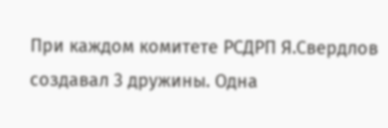При каждом комитете РСДРП Я.Свердлов создавал 3 дружины. Одна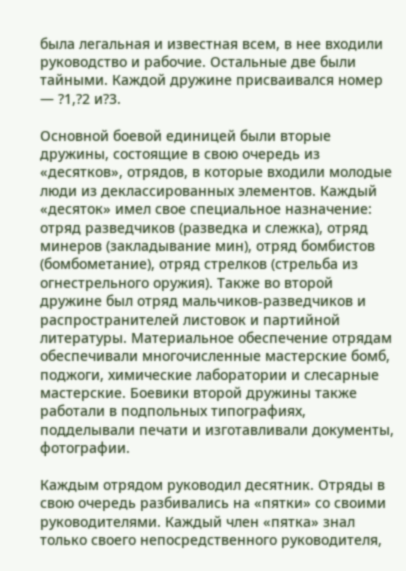была легальная и известная всем, в нее входили руководство и рабочие. Остальные две были тайными. Каждой дружине присваивался номер — ?1,?2 и?3.

Основной боевой единицей были вторые дружины, состоящие в свою очередь из «десятков», отрядов, в которые входили молодые люди из деклассированных элементов. Каждый «десяток» имел свое специальное назначение: отряд разведчиков (разведка и слежка), отряд минеров (закладывание мин), отряд бомбистов (бомбометание), отряд стрелков (стрельба из огнестрельного оружия). Также во второй дружине был отряд мальчиков-разведчиков и распространителей листовок и партийной литературы. Материальное обеспечение отрядам обеспечивали многочисленные мастерские бомб, поджоги, химические лаборатории и слесарные мастерские. Боевики второй дружины также работали в подпольных типографиях, подделывали печати и изготавливали документы, фотографии.

Каждым отрядом руководил десятник. Отряды в свою очередь разбивались на «пятки» со своими руководителями. Каждый член «пятка» знал только своего непосредственного руководителя,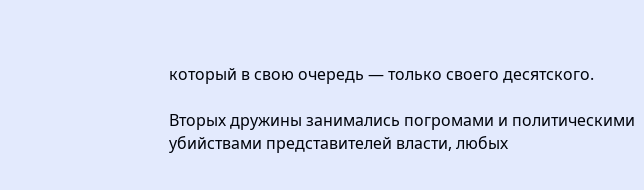который в свою очередь — только своего десятского.

Вторых дружины занимались погромами и политическими убийствами представителей власти, любых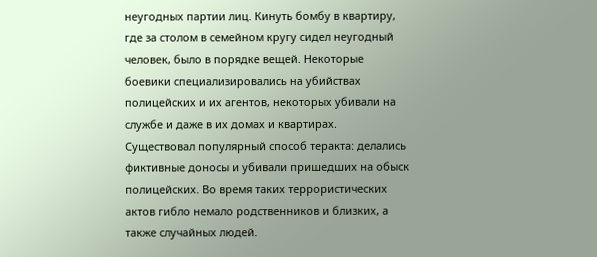неугодных партии лиц. Кинуть бомбу в квартиру, где за столом в семейном кругу сидел неугодный человек, было в порядке вещей. Некоторые боевики специализировались на убийствах полицейских и их агентов, некоторых убивали на службе и даже в их домах и квартирах. Существовал популярный способ теракта: делались фиктивные доносы и убивали пришедших на обыск полицейских. Во время таких террористических актов гибло немало родственников и близких, а также случайных людей.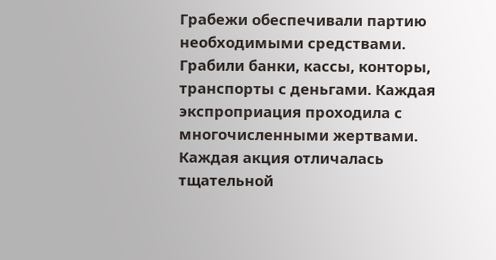Грабежи обеспечивали партию необходимыми средствами. Грабили банки, кассы, конторы, транспорты с деньгами. Каждая экспроприация проходила с многочисленными жертвами. Каждая акция отличалась тщательной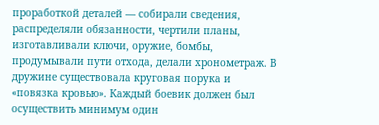проработкой деталей — собирали сведения, распределяли обязанности, чертили планы, изготавливали ключи, оружие, бомбы, продумывали пути отхода, делали хронометраж. В дружине существовала круговая порука и «повязка кровью». Каждый боевик должен был осуществить минимум один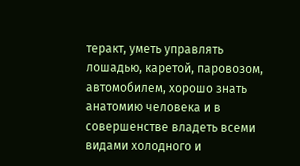теракт, уметь управлять лошадью, каретой, паровозом, автомобилем, хорошо знать анатомию человека и в совершенстве владеть всеми видами холодного и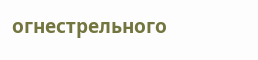огнестрельного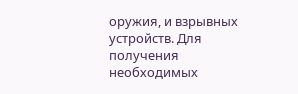оружия, и взрывных устройств. Для получения необходимых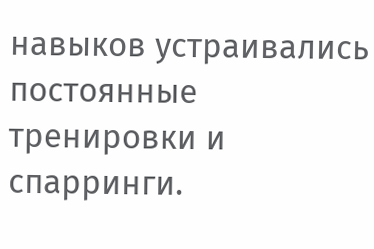навыков устраивались постоянные тренировки и спарринги.